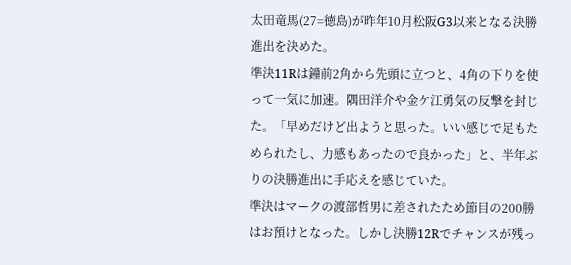太田竜馬(27=徳島)が昨年10月松阪G3以来となる決勝進出を決めた。
準決11Rは鐘前2角から先頭に立つと、4角の下りを使って一気に加速。隅田洋介や金ケ江勇気の反撃を封じた。「早めだけど出ようと思った。いい感じで足もためられたし、力感もあったので良かった」と、半年ぶりの決勝進出に手応えを感じていた。
準決はマークの渡部哲男に差されたため節目の200勝はお預けとなった。しかし決勝12Rでチャンスが残っ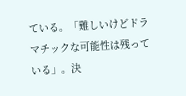ている。「難しいけどドラマチックな可能性は残っている」。決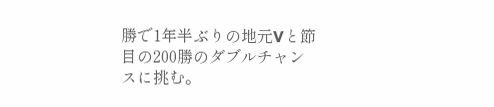勝で1年半ぶりの地元Vと節目の200勝のダブルチャンスに挑む。